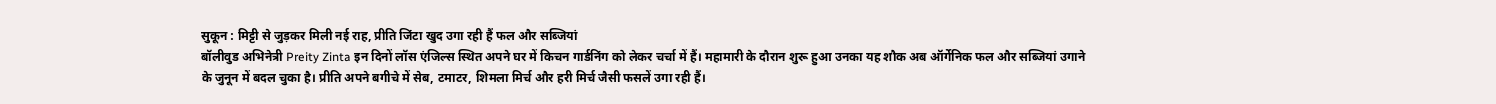सुकून : मिट्टी से जुड़कर मिली नई राह, प्रीति जिंटा खुद उगा रही हैं फल और सब्जियां
बॉलीवुड अभिनेत्री Preity Zinta इन दिनों लॉस एंजिल्स स्थित अपने घर में किचन गार्डनिंग को लेकर चर्चा में हैं। महामारी के दौरान शुरू हुआ उनका यह शौक अब ऑर्गेनिक फल और सब्जियां उगाने के जुनून में बदल चुका है। प्रीति अपने बगीचे में सेब, टमाटर, शिमला मिर्च और हरी मिर्च जैसी फसलें उगा रही हैं।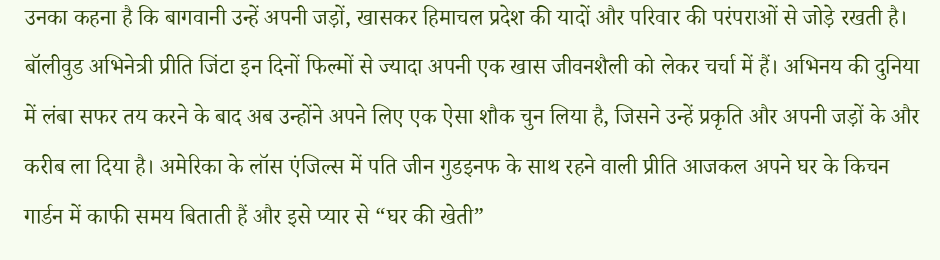उनका कहना है कि बागवानी उन्हें अपनी जड़ों, खासकर हिमाचल प्रदेश की यादों और परिवार की परंपराओं से जोड़े रखती है।
बॉलीवुड अभिनेत्री प्रीति जिंटा इन दिनों फिल्मों से ज्यादा अपनी एक खास जीवनशैली को लेकर चर्चा में हैं। अभिनय की दुनिया में लंबा सफर तय करने के बाद अब उन्होंने अपने लिए एक ऐसा शौक चुन लिया है, जिसने उन्हें प्रकृति और अपनी जड़ों के और करीब ला दिया है। अमेरिका के लॉस एंजिल्स में पति जीन गुडइनफ के साथ रहने वाली प्रीति आजकल अपने घर के किचन गार्डन में काफी समय बिताती हैं और इसे प्यार से “घर की खेती”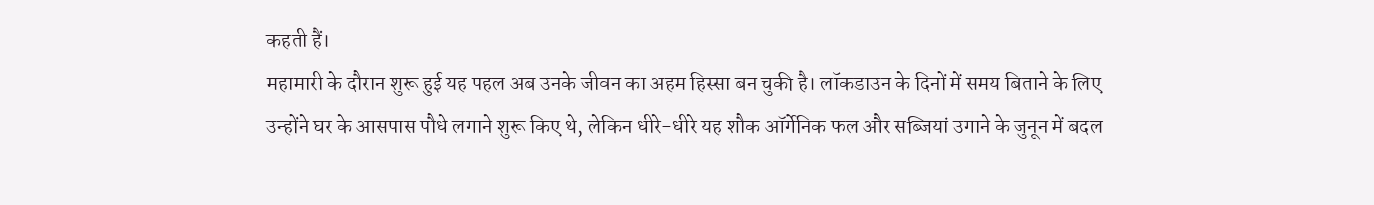कहती हैं।
महामारी के दौरान शुरू हुई यह पहल अब उनके जीवन का अहम हिस्सा बन चुकी है। लॉकडाउन के दिनों में समय बिताने के लिए उन्होंने घर के आसपास पौधे लगाने शुरू किए थे, लेकिन धीरे-धीरे यह शौक ऑर्गेनिक फल और सब्जियां उगाने के जुनून में बदल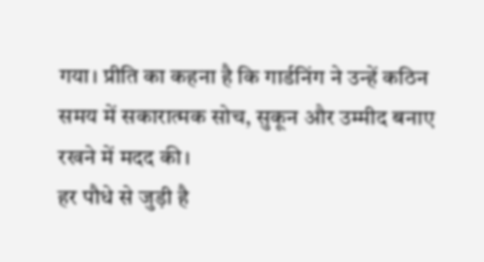गया। प्रीति का कहना है कि गार्डनिंग ने उन्हें कठिन समय में सकारात्मक सोच, सुकून और उम्मीद बनाए रखने में मदद की।
हर पौधे से जुड़ी है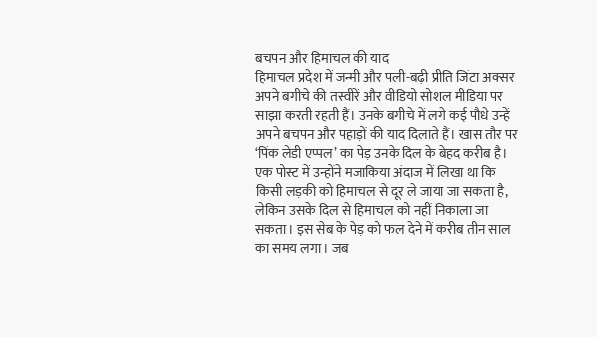बचपन और हिमाचल की याद
हिमाचल प्रदेश में जन्मी और पली-बढ़ी प्रीति जिंटा अक्सर अपने बगीचे की तस्वीरें और वीडियो सोशल मीडिया पर साझा करती रहती हैं। उनके बगीचे में लगे कई पौधे उन्हें अपने बचपन और पहाड़ों की याद दिलाते हैं। खास तौर पर ‘पिंक लेडी एप्पल’ का पेड़ उनके दिल के बेहद करीब है। एक पोस्ट में उन्होंने मजाकिया अंदाज में लिखा था कि किसी लड़की को हिमाचल से दूर ले जाया जा सकता है, लेकिन उसके दिल से हिमाचल को नहीं निकाला जा सकता। इस सेब के पेड़ को फल देने में करीब तीन साल का समय लगा। जब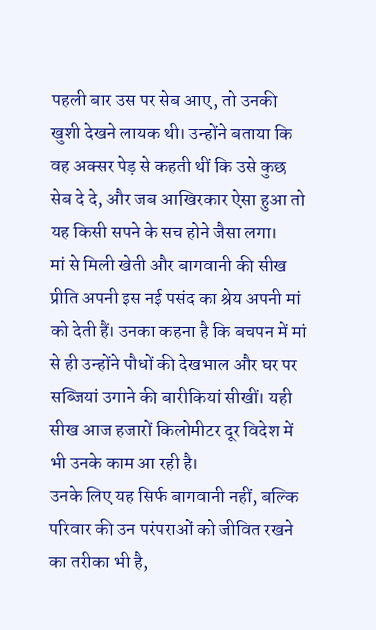पहली बार उस पर सेब आए, तो उनकी खुशी देखने लायक थी। उन्होंने बताया कि वह अक्सर पेड़ से कहती थीं कि उसे कुछ सेब दे दे, और जब आखिरकार ऐसा हुआ तो यह किसी सपने के सच होने जैसा लगा।
मां से मिली खेती और बागवानी की सीख
प्रीति अपनी इस नई पसंद का श्रेय अपनी मां को देती हैं। उनका कहना है कि बचपन में मां से ही उन्होंने पौधों की देखभाल और घर पर सब्जियां उगाने की बारीकियां सीखीं। यही सीख आज हजारों किलोमीटर दूर विदेश में भी उनके काम आ रही है।
उनके लिए यह सिर्फ बागवानी नहीं, बल्कि परिवार की उन परंपराओं को जीवित रखने का तरीका भी है,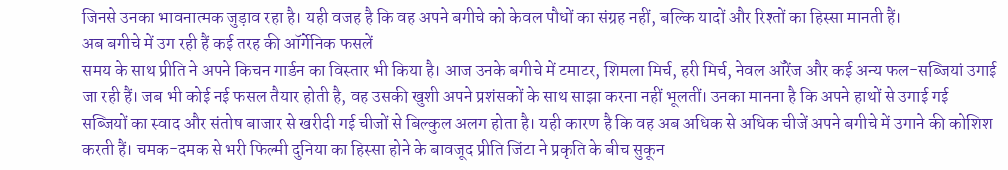जिनसे उनका भावनात्मक जुड़ाव रहा है। यही वजह है कि वह अपने बगीचे को केवल पौधों का संग्रह नहीं, बल्कि यादों और रिश्तों का हिस्सा मानती हैं।
अब बगीचे में उग रही हैं कई तरह की ऑर्गेनिक फसलें
समय के साथ प्रीति ने अपने किचन गार्डन का विस्तार भी किया है। आज उनके बगीचे में टमाटर, शिमला मिर्च, हरी मिर्च, नेवल ऑरेंज और कई अन्य फल-सब्जियां उगाई जा रही हैं। जब भी कोई नई फसल तैयार होती है, वह उसकी खुशी अपने प्रशंसकों के साथ साझा करना नहीं भूलतीं। उनका मानना है कि अपने हाथों से उगाई गई सब्जियों का स्वाद और संतोष बाजार से खरीदी गई चीजों से बिल्कुल अलग होता है। यही कारण है कि वह अब अधिक से अधिक चीजें अपने बगीचे में उगाने की कोशिश करती हैं। चमक-दमक से भरी फिल्मी दुनिया का हिस्सा होने के बावजूद प्रीति जिंटा ने प्रकृति के बीच सुकून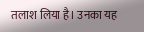तलाश लिया है। उनका यह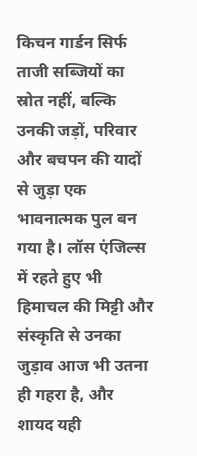किचन गार्डन सिर्फ ताजी सब्जियों का स्रोत नहीं, बल्कि उनकी जड़ों, परिवार और बचपन की यादों से जुड़ा एक भावनात्मक पुल बन गया है। लॉस एंजिल्स में रहते हुए भी हिमाचल की मिट्टी और संस्कृति से उनका जुड़ाव आज भी उतना ही गहरा है, और शायद यही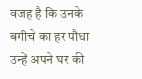वजह है कि उनके बगीचे का हर पौधा उन्हें अपने घर की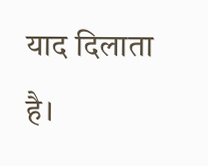याद दिलाता है।